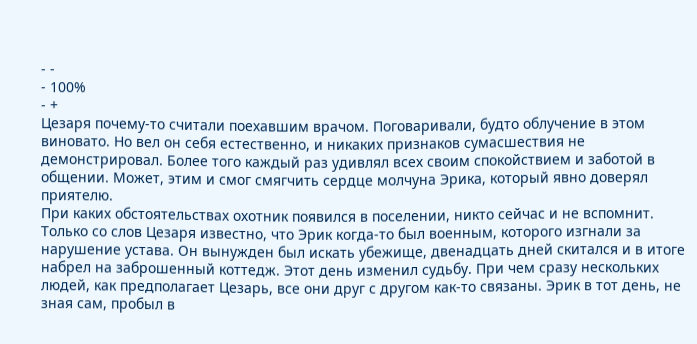- -
- 100%
- +
Цезаря почему-то считали поехавшим врачом. Поговаривали, будто облучение в этом виновато. Но вел он себя естественно, и никаких признаков сумасшествия не демонстрировал. Более того каждый раз удивлял всех своим спокойствием и заботой в общении. Может, этим и смог смягчить сердце молчуна Эрика, который явно доверял приятелю.
При каких обстоятельствах охотник появился в поселении, никто сейчас и не вспомнит. Только со слов Цезаря известно, что Эрик когда-то был военным, которого изгнали за нарушение устава. Он вынужден был искать убежище, двенадцать дней скитался и в итоге набрел на заброшенный коттедж. Этот день изменил судьбу. При чем сразу нескольких людей, как предполагает Цезарь, все они друг с другом как-то связаны. Эрик в тот день, не зная сам, пробыл в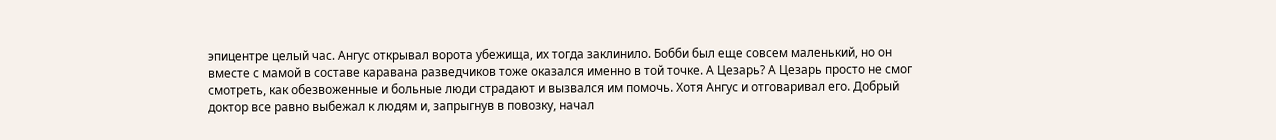эпицентре целый час. Ангус открывал ворота убежища, их тогда заклинило. Бобби был еще совсем маленький, но он вместе с мамой в составе каравана разведчиков тоже оказался именно в той точке. А Цезарь? А Цезарь просто не смог смотреть, как обезвоженные и больные люди страдают и вызвался им помочь. Хотя Ангус и отговаривал его. Добрый доктор все равно выбежал к людям и, запрыгнув в повозку, начал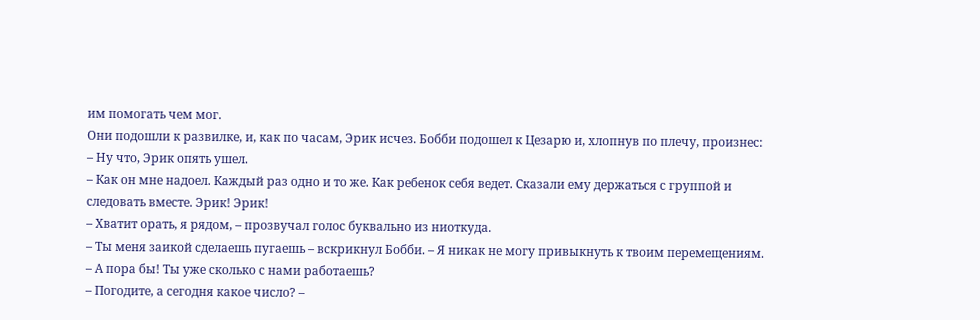им помогать чем мог.
Они подошли к развилке, и, как по часам, Эрик исчез. Бобби подошел к Цезарю и, хлопнув по плечу, произнес:
– Ну что, Эрик опять ушел.
– Как он мне надоел. Каждый раз одно и то же. Как ребенок себя ведет. Сказали ему держаться с группой и следовать вместе. Эрик! Эрик!
– Хватит орать, я рядом, – прозвучал голос буквально из ниоткуда.
– Ты меня заикой сделаешь пугаешь – вскрикнул Бобби. – Я никак не могу привыкнуть к твоим перемещениям.
– А пора бы! Ты уже сколько с нами работаешь?
– Погодите, а сегодня какое число? –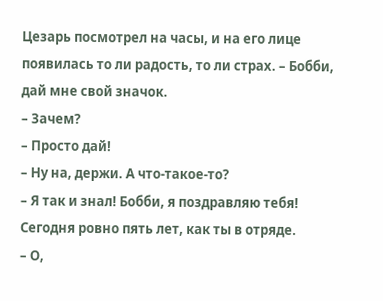Цезарь посмотрел на часы, и на его лице появилась то ли радость, то ли страх. – Бобби, дай мне свой значок.
– Зачем?
– Просто дай!
– Ну на, держи. А что-такое-то?
– Я так и знал! Бобби, я поздравляю тебя! Сегодня ровно пять лет, как ты в отряде.
– О,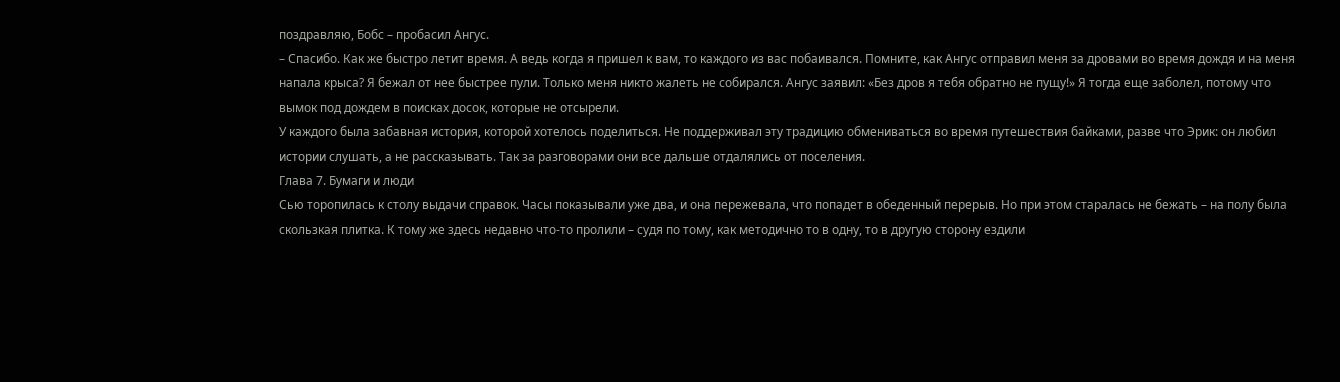поздравляю, Бобс – пробасил Ангус.
– Спасибо. Как же быстро летит время. А ведь когда я пришел к вам, то каждого из вас побаивался. Помните, как Ангус отправил меня за дровами во время дождя и на меня напала крыса? Я бежал от нее быстрее пули. Только меня никто жалеть не собирался. Ангус заявил: «Без дров я тебя обратно не пущу!» Я тогда еще заболел, потому что вымок под дождем в поисках досок, которые не отсырели.
У каждого была забавная история, которой хотелось поделиться. Не поддерживал эту традицию обмениваться во время путешествия байками, разве что Эрик: он любил истории слушать, а не рассказывать. Так за разговорами они все дальше отдалялись от поселения.
Глава 7. Бумаги и люди
Сью торопилась к столу выдачи справок. Часы показывали уже два, и она пережевала, что попадет в обеденный перерыв. Но при этом старалась не бежать – на полу была скользкая плитка. К тому же здесь недавно что-то пролили – судя по тому, как методично то в одну, то в другую сторону ездили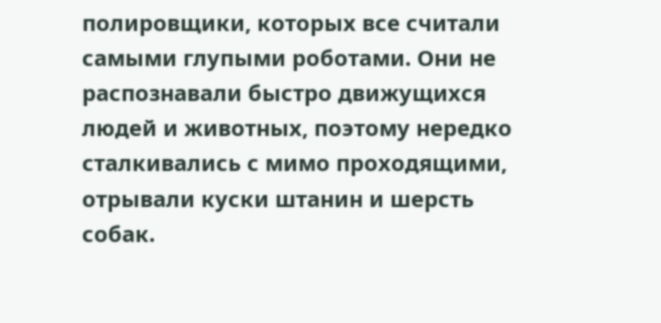полировщики, которых все считали самыми глупыми роботами. Они не распознавали быстро движущихся людей и животных, поэтому нередко сталкивались с мимо проходящими, отрывали куски штанин и шерсть собак.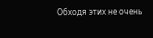Обходя этих не очень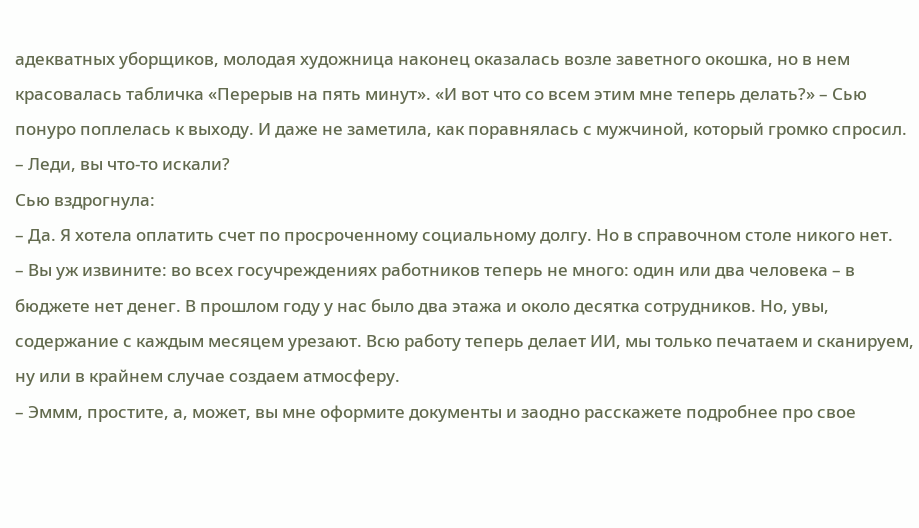адекватных уборщиков, молодая художница наконец оказалась возле заветного окошка, но в нем красовалась табличка «Перерыв на пять минут». «И вот что со всем этим мне теперь делать?» – Сью понуро поплелась к выходу. И даже не заметила, как поравнялась с мужчиной, который громко спросил.
– Леди, вы что-то искали?
Сью вздрогнула:
– Да. Я хотела оплатить счет по просроченному социальному долгу. Но в справочном столе никого нет.
– Вы уж извините: во всех госучреждениях работников теперь не много: один или два человека – в бюджете нет денег. В прошлом году у нас было два этажа и около десятка сотрудников. Но, увы, содержание с каждым месяцем урезают. Всю работу теперь делает ИИ, мы только печатаем и сканируем, ну или в крайнем случае создаем атмосферу.
– Эммм, простите, а, может, вы мне оформите документы и заодно расскажете подробнее про свое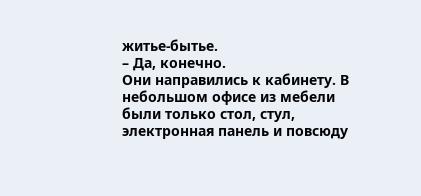житье-бытье.
– Да, конечно.
Они направились к кабинету. В небольшом офисе из мебели были только стол, стул, электронная панель и повсюду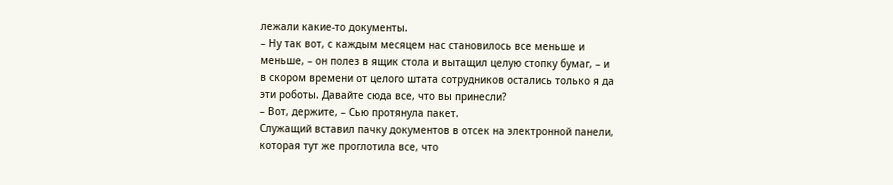лежали какие-то документы.
– Ну так вот, с каждым месяцем нас становилось все меньше и меньше, – он полез в ящик стола и вытащил целую стопку бумаг, – и в скором времени от целого штата сотрудников остались только я да эти роботы. Давайте сюда все, что вы принесли?
– Вот, держите, – Сью протянула пакет.
Служащий вставил пачку документов в отсек на электронной панели, которая тут же проглотила все, что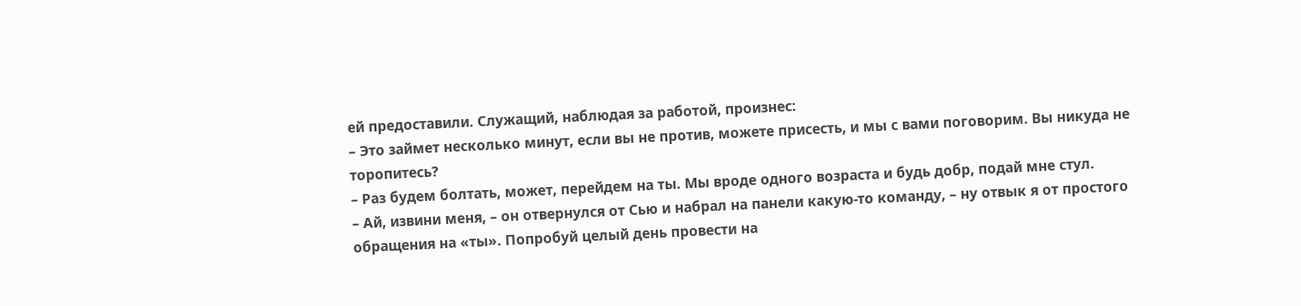ей предоставили. Служащий, наблюдая за работой, произнес:
– Это займет несколько минут, если вы не против, можете присесть, и мы с вами поговорим. Вы никуда не торопитесь?
– Раз будем болтать, может, перейдем на ты. Мы вроде одного возраста и будь добр, подай мне стул.
– Ай, извини меня, – он отвернулся от Сью и набрал на панели какую-то команду, – ну отвык я от простого обращения на «ты». Попробуй целый день провести на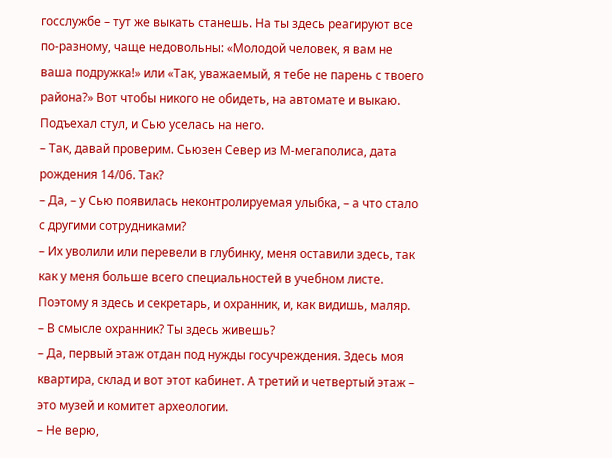госслужбе – тут же выкать станешь. На ты здесь реагируют все по-разному, чаще недовольны: «Молодой человек, я вам не ваша подружка!» или «Так, уважаемый, я тебе не парень с твоего района?» Вот чтобы никого не обидеть, на автомате и выкаю.
Подъехал стул, и Сью уселась на него.
– Так, давай проверим. Сьюзен Север из М-мегаполиса, дата рождения 14/06. Так?
– Да, – у Сью появилась неконтролируемая улыбка, – а что стало с другими сотрудниками?
– Их уволили или перевели в глубинку, меня оставили здесь, так как у меня больше всего специальностей в учебном листе. Поэтому я здесь и секретарь, и охранник, и, как видишь, маляр.
– В смысле охранник? Ты здесь живешь?
– Да, первый этаж отдан под нужды госучреждения. Здесь моя квартира, склад и вот этот кабинет. А третий и четвертый этаж – это музей и комитет археологии.
– Не верю,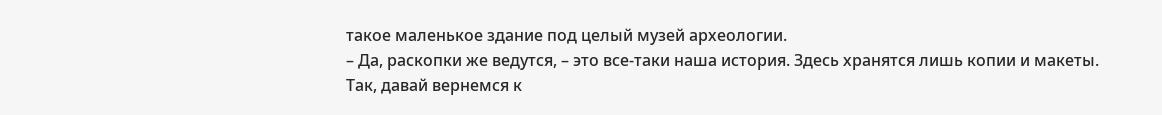такое маленькое здание под целый музей археологии.
– Да, раскопки же ведутся, – это все-таки наша история. Здесь хранятся лишь копии и макеты. Так, давай вернемся к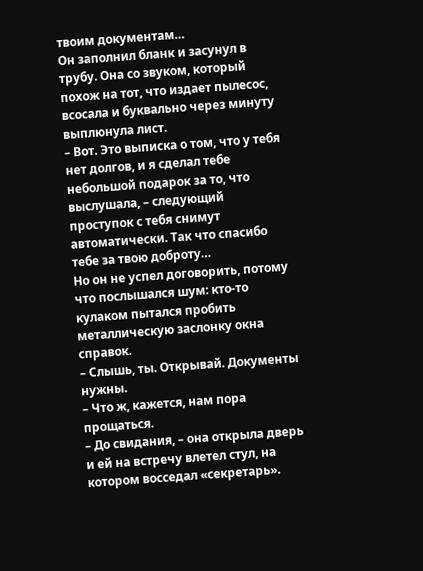твоим документам…
Он заполнил бланк и засунул в трубу. Она со звуком, который похож на тот, что издает пылесос, всосала и буквально через минуту выплюнула лист.
– Вот. Это выписка о том, что у тебя нет долгов, и я сделал тебе небольшой подарок за то, что выслушала, – следующий проступок с тебя снимут автоматически. Так что спасибо тебе за твою доброту…
Но он не успел договорить, потому что послышался шум: кто-то кулаком пытался пробить металлическую заслонку окна справок.
– Слышь, ты. Открывай. Документы нужны.
– Что ж, кажется, нам пора прощаться.
– До свидания, – она открыла дверь и ей на встречу влетел стул, на котором восседал «секретарь».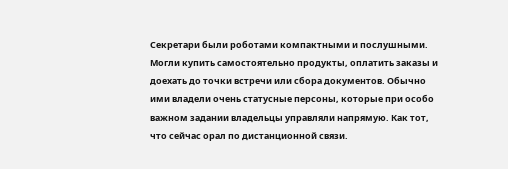Секретари были роботами компактными и послушными. Могли купить самостоятельно продукты, оплатить заказы и доехать до точки встречи или сбора документов. Обычно ими владели очень статусные персоны, которые при особо важном задании владельцы управляли напрямую. Как тот, что сейчас орал по дистанционной связи.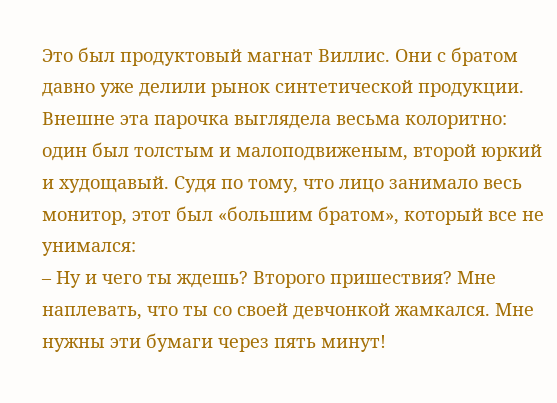Это был продуктовый магнат Виллис. Они с братом давно уже делили рынок синтетической продукции. Внешне эта парочка выглядела весьма колоритно: один был толстым и малоподвиженым, второй юркий и худощавый. Судя по тому, что лицо занимало весь монитор, этот был «большим братом», который все не унимался:
– Ну и чего ты ждешь? Второго пришествия? Мне наплевать, что ты со своей девчонкой жамкался. Мне нужны эти бумаги через пять минут!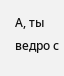А, ты ведро с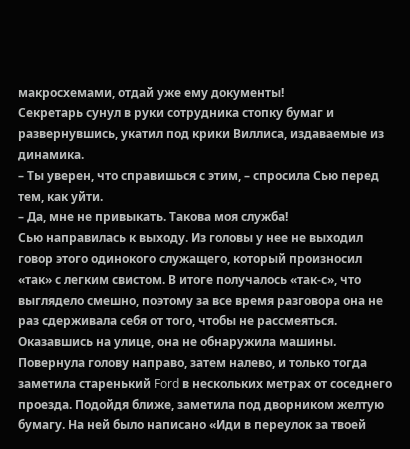макросхемами, отдай уже ему документы!
Секретарь сунул в руки сотрудника стопку бумаг и развернувшись, укатил под крики Виллиса, издаваемые из динамика.
– Ты уверен, что справишься с этим, – спросила Сью перед тем, как уйти.
– Да, мне не привыкать. Такова моя служба!
Сью направилась к выходу. Из головы у нее не выходил говор этого одинокого служащего, который произносил «так» с легким свистом. В итоге получалось «так-с», что выглядело смешно, поэтому за все время разговора она не раз сдерживала себя от того, чтобы не рассмеяться.
Оказавшись на улице, она не обнаружила машины. Повернула голову направо, затем налево, и только тогда заметила старенький Ford в нескольких метрах от соседнего проезда. Подойдя ближе, заметила под дворником желтую бумагу. На ней было написано «Иди в переулок за твоей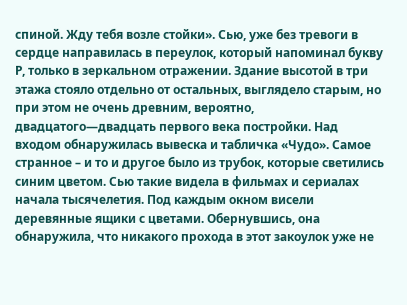спиной. Жду тебя возле стойки». Сью, уже без тревоги в сердце направилась в переулок, который напоминал букву Р, только в зеркальном отражении. Здание высотой в три этажа стояло отдельно от остальных, выглядело старым, но при этом не очень древним, вероятно, двадцатого—двадцать первого века постройки. Над входом обнаружилась вывеска и табличка «Чудо». Самое странное – и то и другое было из трубок, которые светились синим цветом. Сью такие видела в фильмах и сериалах начала тысячелетия. Под каждым окном висели деревянные ящики с цветами. Обернувшись, она обнаружила, что никакого прохода в этот закоулок уже не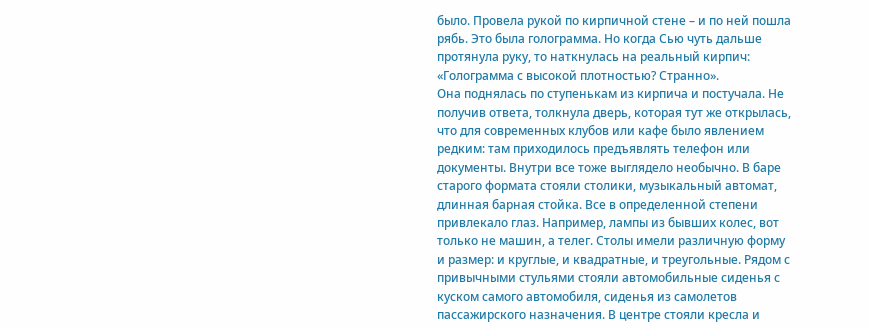было. Провела рукой по кирпичной стене – и по ней пошла рябь. Это была голограмма. Но когда Сью чуть дальше протянула руку, то наткнулась на реальный кирпич: «Голограмма с высокой плотностью? Странно».
Она поднялась по ступенькам из кирпича и постучала. Не получив ответа, толкнула дверь, которая тут же открылась, что для современных клубов или кафе было явлением редким: там приходилось предъявлять телефон или документы. Внутри все тоже выглядело необычно. В баре старого формата стояли столики, музыкальный автомат, длинная барная стойка. Все в определенной степени привлекало глаз. Например, лампы из бывших колес, вот только не машин, а телег. Столы имели различную форму и размер: и круглые, и квадратные, и треугольные. Рядом с привычными стульями стояли автомобильные сиденья с куском самого автомобиля, сиденья из самолетов пассажирского назначения. В центре стояли кресла и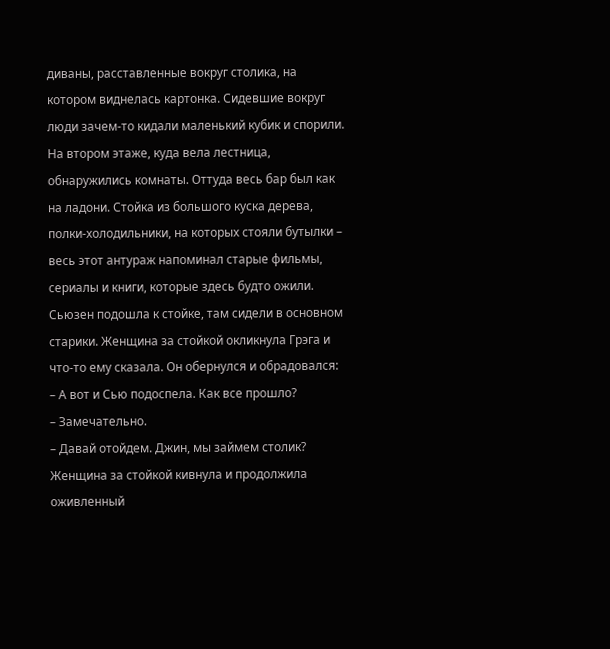диваны, расставленные вокруг столика, на котором виднелась картонка. Сидевшие вокруг люди зачем-то кидали маленький кубик и спорили. На втором этаже, куда вела лестница, обнаружились комнаты. Оттуда весь бар был как на ладони. Стойка из большого куска дерева, полки-холодильники, на которых стояли бутылки – весь этот антураж напоминал старые фильмы, сериалы и книги, которые здесь будто ожили. Сьюзен подошла к стойке, там сидели в основном старики. Женщина за стойкой окликнула Грэга и что-то ему сказала. Он обернулся и обрадовался:
– А вот и Сью подоспела. Как все прошло?
– Замечательно.
– Давай отойдем. Джин, мы займем столик?
Женщина за стойкой кивнула и продолжила оживленный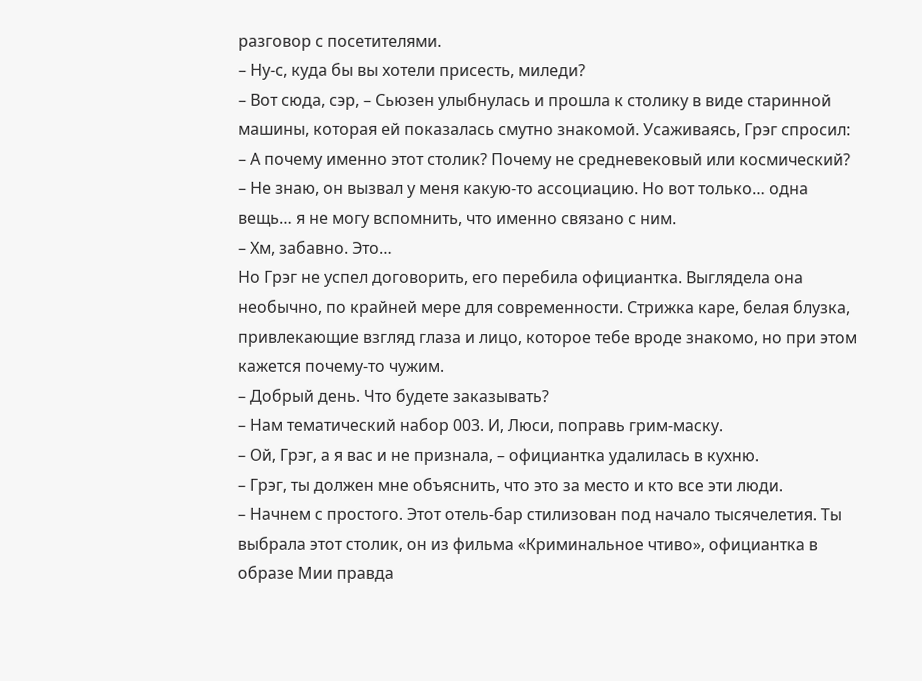разговор с посетителями.
– Ну-с, куда бы вы хотели присесть, миледи?
– Вот сюда, сэр, – Сьюзен улыбнулась и прошла к столику в виде старинной машины, которая ей показалась смутно знакомой. Усаживаясь, Грэг спросил:
– А почему именно этот столик? Почему не средневековый или космический?
– Не знаю, он вызвал у меня какую-то ассоциацию. Но вот только… одна вещь… я не могу вспомнить, что именно связано с ним.
– Хм, забавно. Это…
Но Грэг не успел договорить, его перебила официантка. Выглядела она необычно, по крайней мере для современности. Стрижка каре, белая блузка, привлекающие взгляд глаза и лицо, которое тебе вроде знакомо, но при этом кажется почему-то чужим.
– Добрый день. Что будете заказывать?
– Нам тематический набор 003. И, Люси, поправь грим-маску.
– Ой, Грэг, а я вас и не признала, – официантка удалилась в кухню.
– Грэг, ты должен мне объяснить, что это за место и кто все эти люди.
– Начнем с простого. Этот отель-бар стилизован под начало тысячелетия. Ты выбрала этот столик, он из фильма «Криминальное чтиво», официантка в образе Мии правда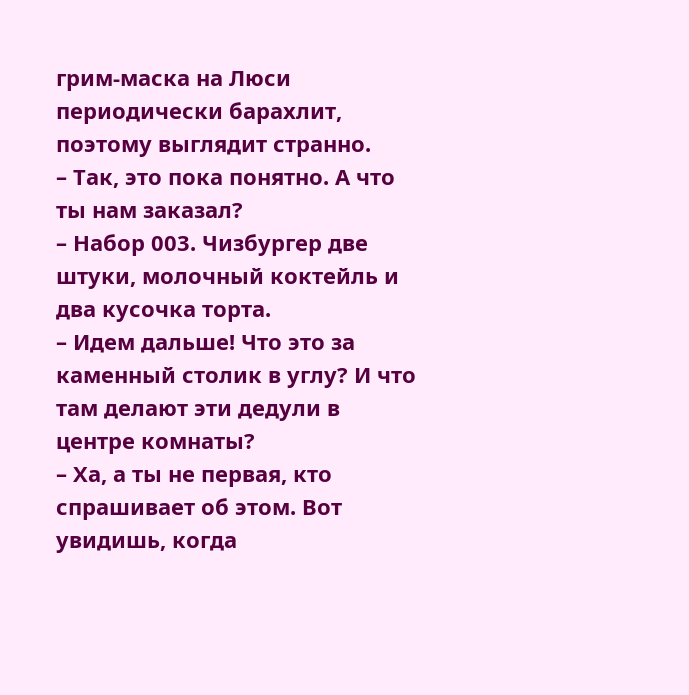грим-маска на Люси периодически барахлит, поэтому выглядит странно.
– Так, это пока понятно. А что ты нам заказал?
– Набор 003. Чизбургер две штуки, молочный коктейль и два кусочка торта.
– Идем дальше! Что это за каменный столик в углу? И что там делают эти дедули в центре комнаты?
– Ха, а ты не первая, кто спрашивает об этом. Вот увидишь, когда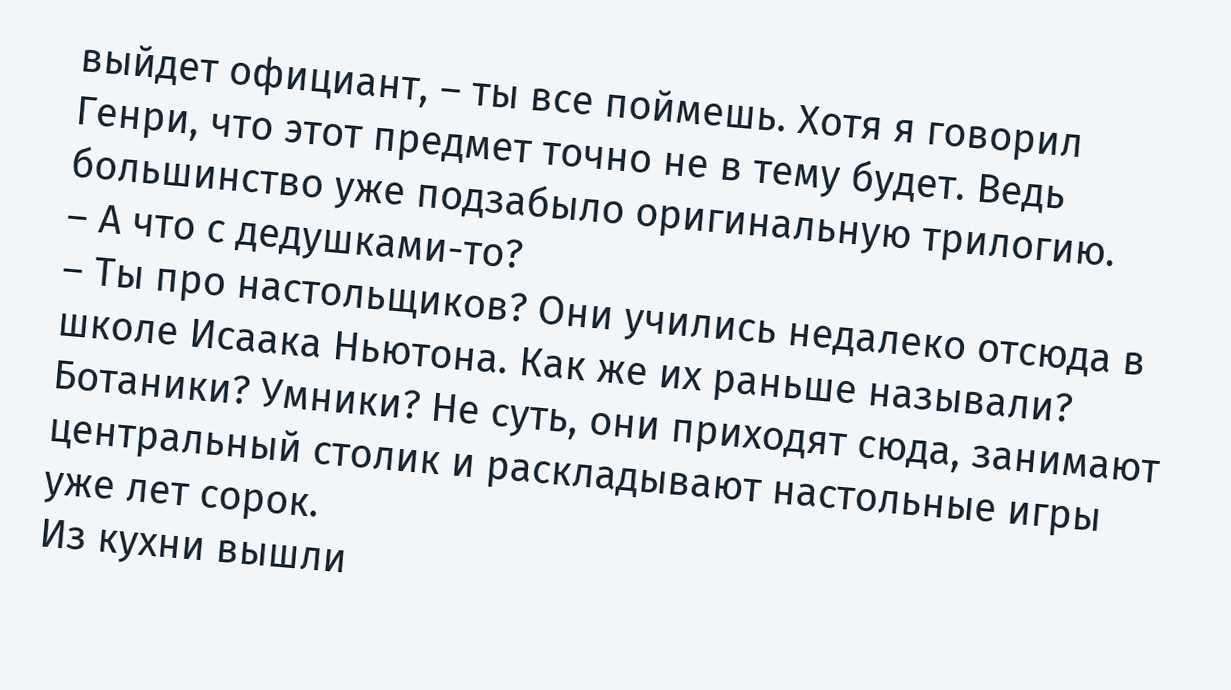выйдет официант, – ты все поймешь. Хотя я говорил Генри, что этот предмет точно не в тему будет. Ведь большинство уже подзабыло оригинальную трилогию.
– А что с дедушками-то?
– Ты про настольщиков? Они учились недалеко отсюда в школе Исаака Ньютона. Как же их раньше называли? Ботаники? Умники? Не суть, они приходят сюда, занимают центральный столик и раскладывают настольные игры уже лет сорок.
Из кухни вышли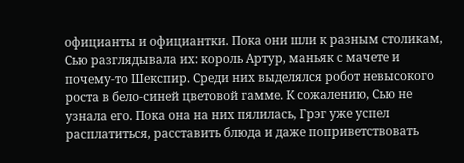официанты и официантки. Пока они шли к разным столикам, Сью разглядывала их: король Артур, маньяк с мачете и почему-то Шекспир. Среди них выделялся робот невысокого роста в бело-синей цветовой гамме. К сожалению, Сью не узнала его. Пока она на них пялилась, Грэг уже успел расплатиться, расставить блюда и даже поприветствовать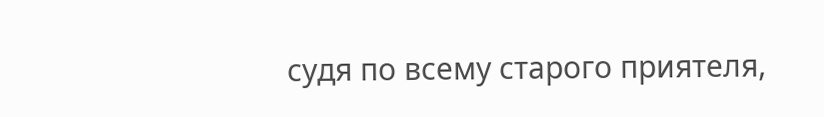судя по всему старого приятеля,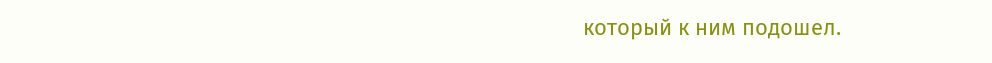который к ним подошел.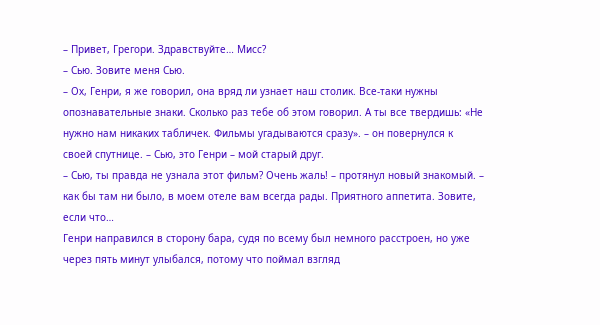– Привет, Грегори. Здравствуйте… Мисс?
– Сью. Зовите меня Сью.
– Ох, Генри, я же говорил, она вряд ли узнает наш столик. Все-таки нужны опознавательные знаки. Сколько раз тебе об этом говорил. А ты все твердишь: «Не нужно нам никаких табличек. Фильмы угадываются сразу». – он повернулся к своей спутнице. – Сью, это Генри – мой старый друг.
– Сью, ты правда не узнала этот фильм? Очень жаль! – протянул новый знакомый. – как бы там ни было, в моем отеле вам всегда рады. Приятного аппетита. Зовите, если что…
Генри направился в сторону бара, судя по всему был немного расстроен, но уже через пять минут улыбался, потому что поймал взгляд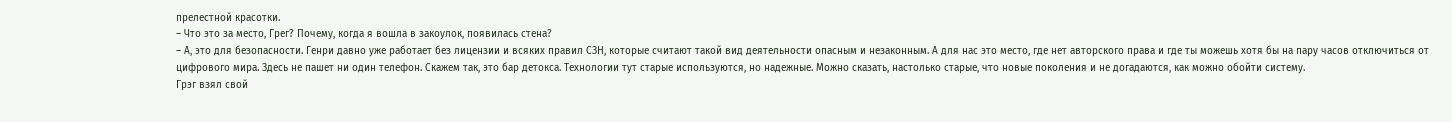прелестной красотки.
– Что это за место, Грег? Почему, когда я вошла в закоулок, появилась стена?
– А, это для безопасности. Генри давно уже работает без лицензии и всяких правил СЗН, которые считают такой вид деятельности опасным и незаконным. А для нас это место, где нет авторского права и где ты можешь хотя бы на пару часов отключиться от цифрового мира. Здесь не пашет ни один телефон. Скажем так, это бар детокса. Технологии тут старые используются, но надежные. Можно сказать, настолько старые, что новые поколения и не догадаются, как можно обойти систему.
Грэг взял свой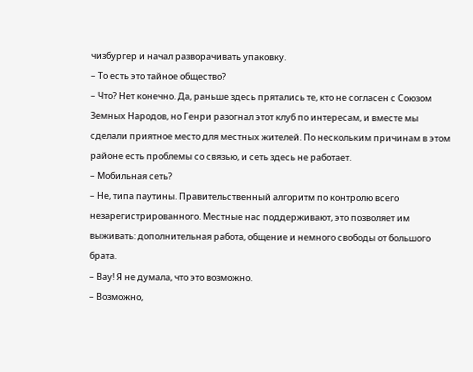чизбургер и начал разворачивать упаковку.
– То есть это тайное общество?
– Что? Нет конечно. Да, раньше здесь прятались те, кто не согласен с Союзом Земных Народов, но Генри разогнал этот клуб по интересам, и вместе мы сделали приятное место для местных жителей. По нескольким причинам в этом районе есть проблемы со связью, и сеть здесь не работает.
– Мобильная сеть?
– Не, типа паутины. Правительственный алгоритм по контролю всего незарегистрированного. Местные нас поддерживают, это позволяет им выживать: дополнительная работа, общение и немного свободы от большого брата.
– Вау! Я не думала, что это возможно.
– Возможно,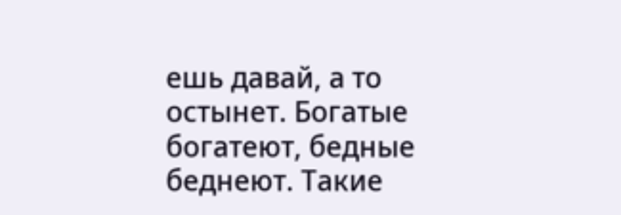ешь давай, а то остынет. Богатые богатеют, бедные беднеют. Такие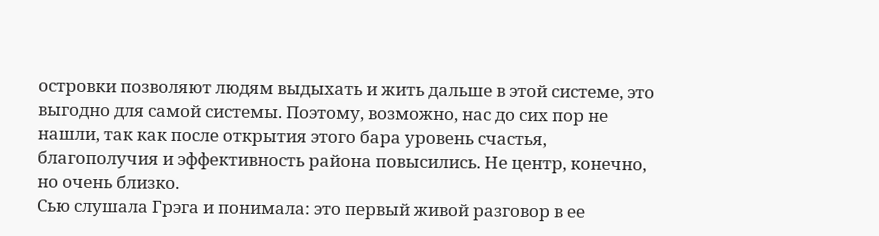островки позволяют людям выдыхать и жить дальше в этой системе, это выгодно для самой системы. Поэтому, возможно, нас до сих пор не нашли, так как после открытия этого бара уровень счастья, благополучия и эффективность района повысились. Не центр, конечно, но очень близко.
Сью слушала Грэга и понимала: это первый живой разговор в ее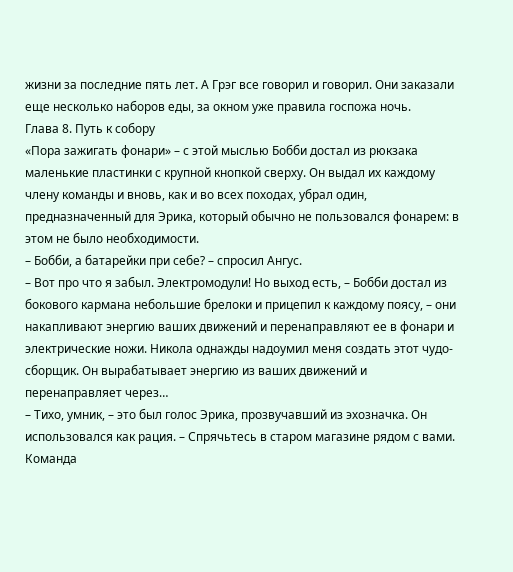жизни за последние пять лет. А Грэг все говорил и говорил. Они заказали еще несколько наборов еды, за окном уже правила госпожа ночь.
Глава 8. Путь к собору
«Пора зажигать фонари» – с этой мыслью Бобби достал из рюкзака маленькие пластинки с крупной кнопкой сверху. Он выдал их каждому члену команды и вновь, как и во всех походах, убрал один, предназначенный для Эрика, который обычно не пользовался фонарем: в этом не было необходимости.
– Бобби, а батарейки при себе? – спросил Ангус.
– Вот про что я забыл. Электромодули! Но выход есть, – Бобби достал из бокового кармана небольшие брелоки и прицепил к каждому поясу, – они накапливают энергию ваших движений и перенаправляют ее в фонари и электрические ножи. Никола однажды надоумил меня создать этот чудо-сборщик. Он вырабатывает энергию из ваших движений и перенаправляет через…
– Тихо, умник, – это был голос Эрика, прозвучавший из эхозначка. Он использовался как рация. – Спрячьтесь в старом магазине рядом с вами.
Команда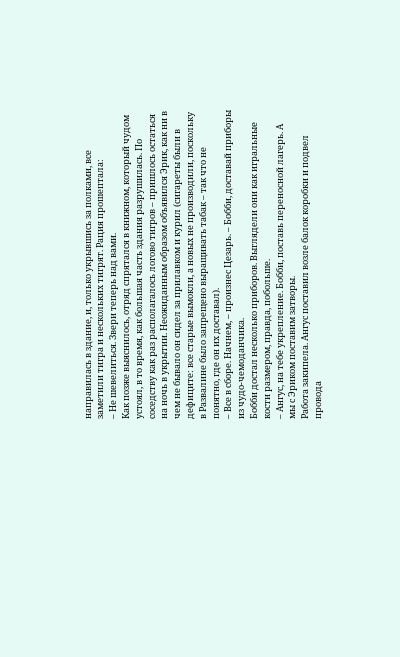направилась в здание, и, только укрывшись за полками, все заметили тигра и нескольких тигрят. Рация прошептала:
– Не шевелиться. Звери теперь над вами.
Как позже выяснилось, отряд спрятался в книжном, который чудом устоял, в то время, как большая часть здания разрушилась. По соседству как раз располагалось логово тигров – пришлось остаться на ночь в укрытии. Неожиданным образом объявился Эрик, как ни в чем не бывало он сидел за прилавком и курил (сигареты были в дефиците: все старые вымокли, а новых не производили, поскольку в Развалине было запрещено выращивать табак – так что не понятно, где он их доставал).
– Все в сборе. Начнем, – произнес Цезарь. – Бобби, доставай приборы из чудо-чемоданчика.
Бобби достал несколько приборов. Выглядели они как игральные кости размером, правда, побольше.
– Ангус, на тебе укрепление. Бобби, поставь переносной лагерь. А мы с Эриком поставим затворы.
Работа закипела. Ангус поставил возле балок коробки и подвел провода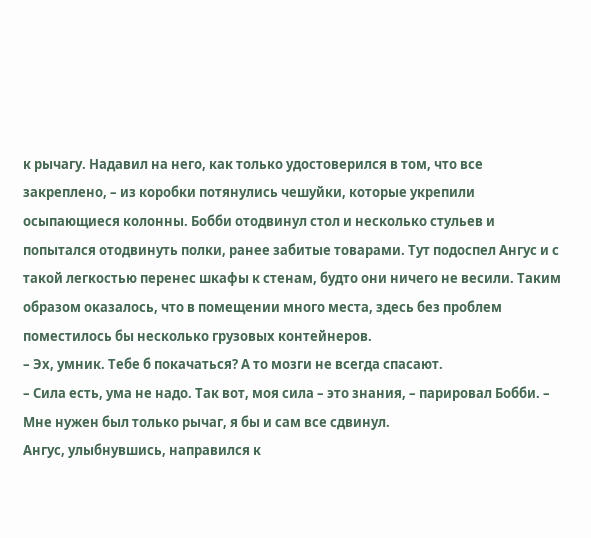к рычагу. Надавил на него, как только удостоверился в том, что все закреплено, – из коробки потянулись чешуйки, которые укрепили осыпающиеся колонны. Бобби отодвинул стол и несколько стульев и попытался отодвинуть полки, ранее забитые товарами. Тут подоспел Ангус и с такой легкостью перенес шкафы к стенам, будто они ничего не весили. Таким образом оказалось, что в помещении много места, здесь без проблем поместилось бы несколько грузовых контейнеров.
– Эх, умник. Тебе б покачаться? А то мозги не всегда спасают.
– Сила есть, ума не надо. Так вот, моя сила – это знания, – парировал Бобби. – Мне нужен был только рычаг, я бы и сам все сдвинул.
Ангус, улыбнувшись, направился к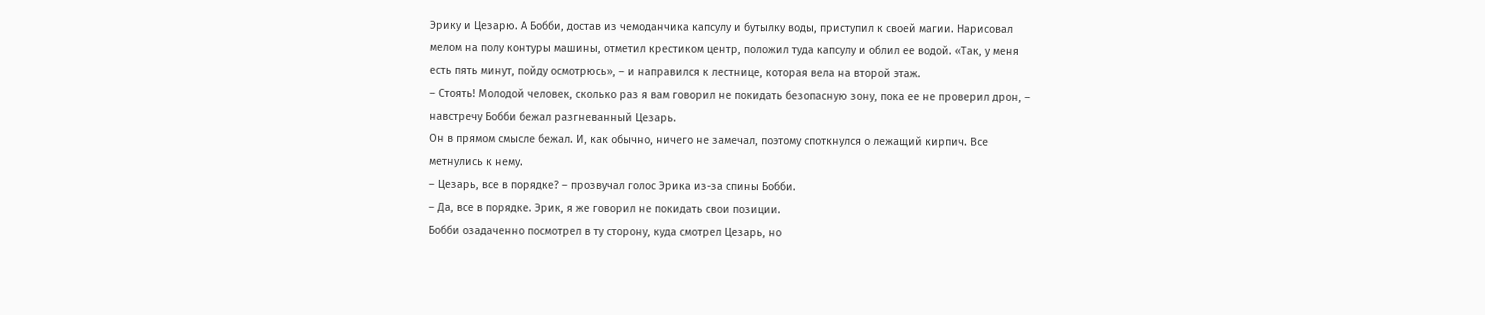Эрику и Цезарю. А Бобби, достав из чемоданчика капсулу и бутылку воды, приступил к своей магии. Нарисовал мелом на полу контуры машины, отметил крестиком центр, положил туда капсулу и облил ее водой. «Так, у меня есть пять минут, пойду осмотрюсь», – и направился к лестнице, которая вела на второй этаж.
– Стоять! Молодой человек, сколько раз я вам говорил не покидать безопасную зону, пока ее не проверил дрон, – навстречу Бобби бежал разгневанный Цезарь.
Он в прямом смысле бежал. И, как обычно, ничего не замечал, поэтому споткнулся о лежащий кирпич. Все метнулись к нему.
– Цезарь, все в порядке? – прозвучал голос Эрика из-за спины Бобби.
– Да, все в порядке. Эрик, я же говорил не покидать свои позиции.
Бобби озадаченно посмотрел в ту сторону, куда смотрел Цезарь, но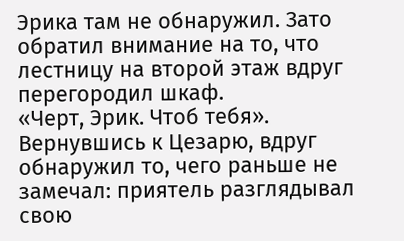Эрика там не обнаружил. Зато обратил внимание на то, что лестницу на второй этаж вдруг перегородил шкаф.
«Черт, Эрик. Чтоб тебя».
Вернувшись к Цезарю, вдруг обнаружил то, чего раньше не замечал: приятель разглядывал свою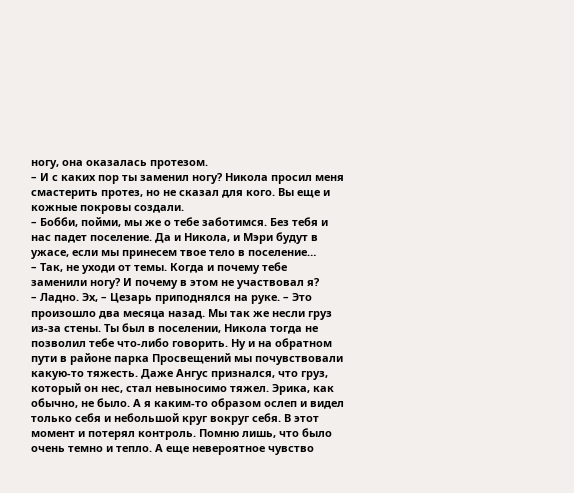ногу, она оказалась протезом.
– И с каких пор ты заменил ногу? Никола просил меня смастерить протез, но не сказал для кого. Вы еще и кожные покровы создали.
– Бобби, пойми, мы же о тебе заботимся. Без тебя и нас падет поселение. Да и Никола, и Мэри будут в ужасе, если мы принесем твое тело в поселение…
– Так, не уходи от темы. Когда и почему тебе заменили ногу? И почему в этом не участвовал я?
– Ладно. Эх, – Цезарь приподнялся на руке. – Это произошло два месяца назад. Мы так же несли груз из-за стены. Ты был в поселении, Никола тогда не позволил тебе что-либо говорить. Ну и на обратном пути в районе парка Просвещений мы почувствовали какую-то тяжесть. Даже Ангус признался, что груз, который он нес, стал невыносимо тяжел. Эрика, как обычно, не было. А я каким-то образом ослеп и видел только себя и небольшой круг вокруг себя. В этот момент и потерял контроль. Помню лишь, что было очень темно и тепло. А еще невероятное чувство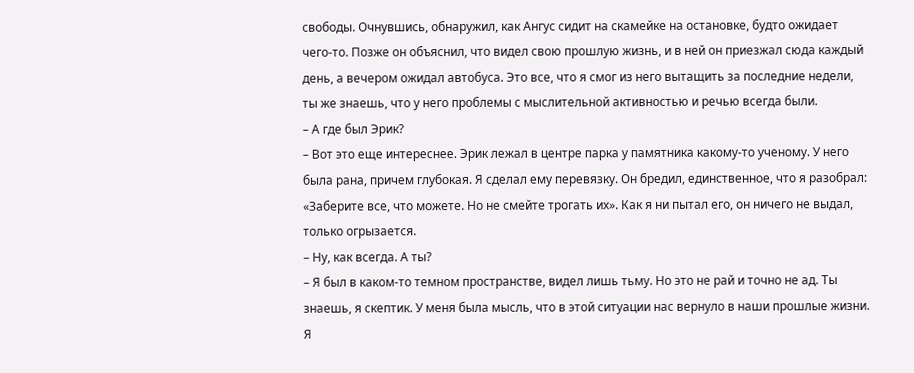свободы. Очнувшись, обнаружил, как Ангус сидит на скамейке на остановке, будто ожидает чего-то. Позже он объяснил, что видел свою прошлую жизнь, и в ней он приезжал сюда каждый день, а вечером ожидал автобуса. Это все, что я смог из него вытащить за последние недели, ты же знаешь, что у него проблемы с мыслительной активностью и речью всегда были.
– А где был Эрик?
– Вот это еще интереснее. Эрик лежал в центре парка у памятника какому-то ученому. У него была рана, причем глубокая. Я сделал ему перевязку. Он бредил, единственное, что я разобрал: «Заберите все, что можете. Но не смейте трогать их». Как я ни пытал его, он ничего не выдал, только огрызается.
– Ну, как всегда. А ты?
– Я был в каком-то темном пространстве, видел лишь тьму. Но это не рай и точно не ад. Ты знаешь, я скептик. У меня была мысль, что в этой ситуации нас вернуло в наши прошлые жизни. Я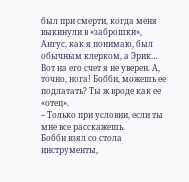был при смерти, когда меня выкинули в «заброшки», Ангус, как я понимаю, был обычным клерком, а Эрик… Вот на его счет я не уверен. А, точно, нога! Бобби, можешь ее подлатать? Ты ж вроде как ее «отец».
– Только при условии, если ты мне все расскажешь.
Бобби взял со стола инструменты,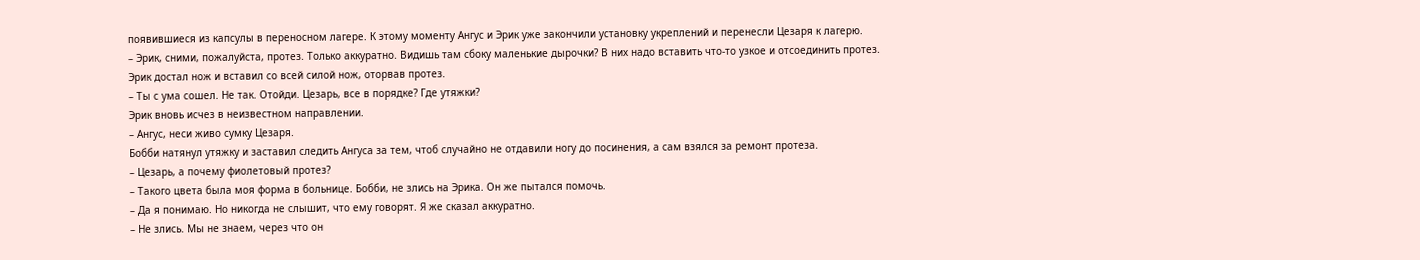появившиеся из капсулы в переносном лагере. К этому моменту Ангус и Эрик уже закончили установку укреплений и перенесли Цезаря к лагерю.
– Эрик, сними, пожалуйста, протез. Только аккуратно. Видишь там сбоку маленькие дырочки? В них надо вставить что-то узкое и отсоединить протез.
Эрик достал нож и вставил со всей силой нож, оторвав протез.
– Ты с ума сошел. Не так. Отойди. Цезарь, все в порядке? Где утяжки?
Эрик вновь исчез в неизвестном направлении.
– Ангус, неси живо сумку Цезаря.
Бобби натянул утяжку и заставил следить Ангуса за тем, чтоб случайно не отдавили ногу до посинения, а сам взялся за ремонт протеза.
– Цезарь, а почему фиолетовый протез?
– Такого цвета была моя форма в больнице. Бобби, не злись на Эрика. Он же пытался помочь.
– Да я понимаю. Но никогда не слышит, что ему говорят. Я же сказал аккуратно.
– Не злись. Мы не знаем, через что он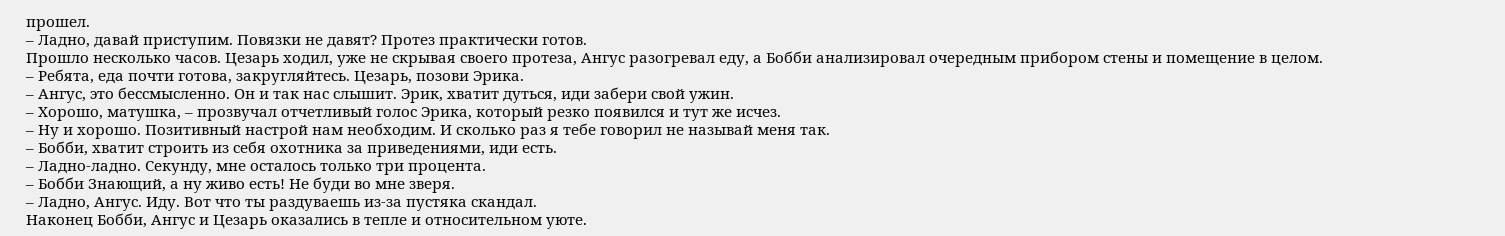прошел.
– Ладно, давай приступим. Повязки не давят? Протез практически готов.
Прошло несколько часов. Цезарь ходил, уже не скрывая своего протеза, Ангус разогревал еду, а Бобби анализировал очередным прибором стены и помещение в целом.
– Ребята, еда почти готова, закругляйтесь. Цезарь, позови Эрика.
– Ангус, это бессмысленно. Он и так нас слышит. Эрик, хватит дуться, иди забери свой ужин.
– Хорошо, матушка, – прозвучал отчетливый голос Эрика, который резко появился и тут же исчез.
– Ну и хорошо. Позитивный настрой нам необходим. И сколько раз я тебе говорил не называй меня так.
– Бобби, хватит строить из себя охотника за приведениями, иди есть.
– Ладно-ладно. Секунду, мне осталось только три процента.
– Бобби Знающий, а ну живо есть! Не буди во мне зверя.
– Ладно, Ангус. Иду. Вот что ты раздуваешь из-за пустяка скандал.
Наконец Бобби, Ангус и Цезарь оказались в тепле и относительном уюте.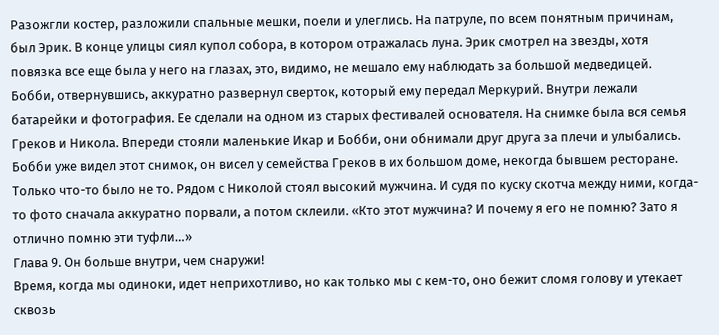Разожгли костер, разложили спальные мешки, поели и улеглись. На патруле, по всем понятным причинам, был Эрик. В конце улицы сиял купол собора, в котором отражалась луна. Эрик смотрел на звезды, хотя повязка все еще была у него на глазах, это, видимо, не мешало ему наблюдать за большой медведицей.
Бобби, отвернувшись, аккуратно развернул сверток, который ему передал Меркурий. Внутри лежали батарейки и фотография. Ее сделали на одном из старых фестивалей основателя. На снимке была вся семья Греков и Никола. Впереди стояли маленькие Икар и Бобби, они обнимали друг друга за плечи и улыбались. Бобби уже видел этот снимок, он висел у семейства Греков в их большом доме, некогда бывшем ресторане. Только что-то было не то. Рядом с Николой стоял высокий мужчина. И судя по куску скотча между ними, когда-то фото сначала аккуратно порвали, а потом склеили. «Кто этот мужчина? И почему я его не помню? Зато я отлично помню эти туфли…»
Глава 9. Он больше внутри, чем снаружи!
Время, когда мы одиноки, идет неприхотливо, но как только мы с кем-то, оно бежит сломя голову и утекает сквозь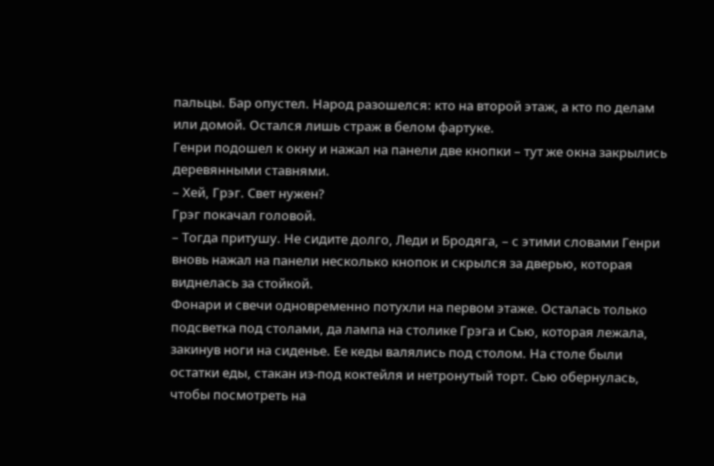пальцы. Бар опустел. Народ разошелся: кто на второй этаж, а кто по делам или домой. Остался лишь страж в белом фартуке.
Генри подошел к окну и нажал на панели две кнопки – тут же окна закрылись деревянными ставнями.
– Хей, Грэг. Свет нужен?
Грэг покачал головой.
– Тогда притушу. Не сидите долго, Леди и Бродяга, – с этими словами Генри вновь нажал на панели несколько кнопок и скрылся за дверью, которая виднелась за стойкой.
Фонари и свечи одновременно потухли на первом этаже. Осталась только подсветка под столами, да лампа на столике Грэга и Сью, которая лежала, закинув ноги на сиденье. Ее кеды валялись под столом. На столе были остатки еды, стакан из-под коктейля и нетронутый торт. Сью обернулась, чтобы посмотреть на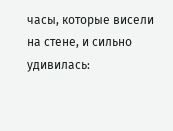часы, которые висели на стене, и сильно удивилась: